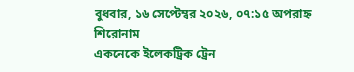বুধবার, ১৬ সেপ্টেম্বর ২০২৬, ০৭:১৫ অপরাহ্ন
শিরোনাম
একনেকে ইলেকট্রিক ট্রেন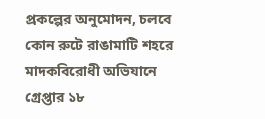প্রকল্পের অনুমোদন, চলবে কোন রুটে রাঙামাটি শহরে মাদকবিরোধী অভিযানে গ্রেপ্তার ১৮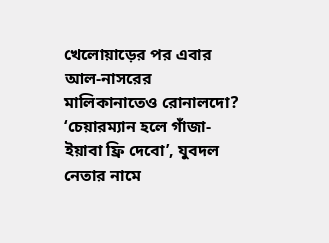খেলোয়াড়ের পর এবার আল-নাসরের মালিকানাতেও রোনালদো? ‘চেয়ারম্যান হলে গাঁজা-ইয়াবা ফ্রি দেবো’, যুবদল নেতার নামে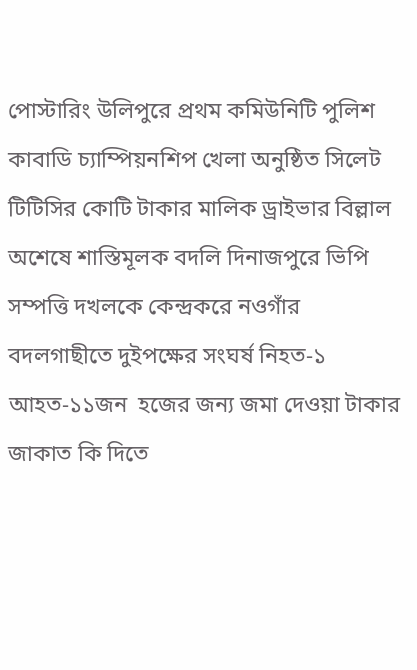পোস্টারিং উলিপুরে প্রথম কমিউনিটি পুলিশ কাবাডি চ্যাম্পিয়নশিপ খেলা অনুষ্ঠিত সিলেট টিটিসির কোটি টাকার মালিক ড্রাইভার বিল্লাল অশেষে শাস্তিমূলক বদলি দিনাজপুরে ভিপি সম্পত্তি দখলকে কেন্দ্রকরে নওগাঁর বদলগাছীতে দুইপক্ষের সংঘর্ষ নিহত-১ আহত-১১জন  হজের জন্য জমা দেওয়া টাকার জাকাত কি দিতে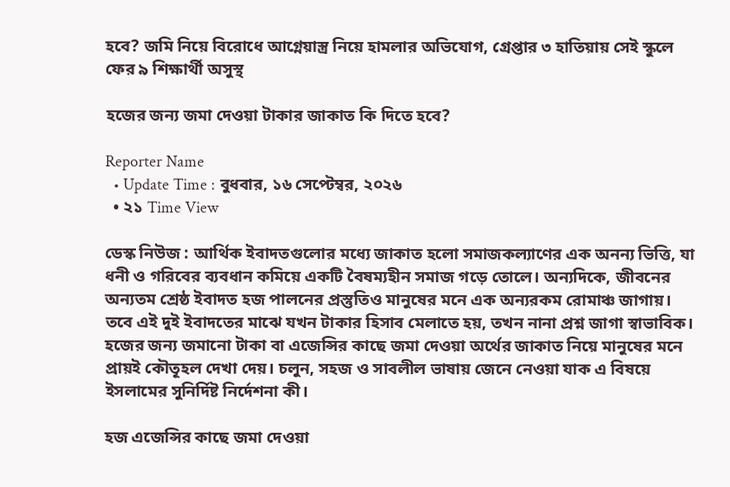হবে? জমি নিয়ে বিরোধে আগ্নেয়াস্ত্র নিয়ে হামলার অভিযোগ, গ্রেপ্তার ৩ হাতিয়ায় সেই স্কুলে ফের ৯ শিক্ষার্থী অসুস্থ

হজের জন্য জমা দেওয়া টাকার জাকাত কি দিতে হবে?

Reporter Name
  • Update Time : বুধবার, ১৬ সেপ্টেম্বর, ২০২৬
  • ২১ Time View

ডেস্ক নিউজ : আর্থিক ইবাদতগুলোর মধ্যে জাকাত হলো সমাজকল্যাণের এক অনন্য ভিত্তি, যা ধনী ও গরিবের ব্যবধান কমিয়ে একটি বৈষম্যহীন সমাজ গড়ে তোলে। অন্যদিকে, জীবনের অন্যতম শ্রেষ্ঠ ইবাদত হজ পালনের প্রস্তুতিও মানুষের মনে এক অন্যরকম রোমাঞ্চ জাগায়। তবে এই দুই ইবাদতের মাঝে যখন টাকার হিসাব মেলাতে হয়, তখন নানা প্রশ্ন জাগা স্বাভাবিক। হজের জন্য জমানো টাকা বা এজেন্সির কাছে জমা দেওয়া অর্থের জাকাত নিয়ে মানুষের মনে প্রায়ই কৌতূহল দেখা দেয়। চলুন, সহজ ও সাবলীল ভাষায় জেনে নেওয়া যাক এ বিষয়ে ইসলামের সুনির্দিষ্ট নির্দেশনা কী।

হজ এজেন্সির কাছে জমা দেওয়া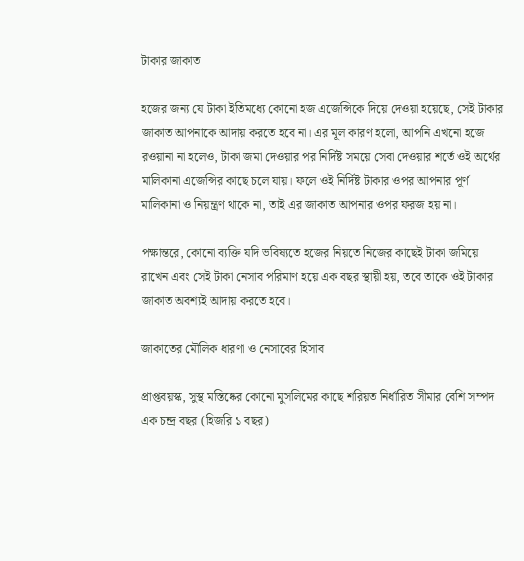টাকার জাকাত

হজের জন্য যে টাকা ইতিমধ্যে কোনো হজ এজেন্সিকে দিয়ে দেওয়া হয়েছে, সেই টাকার জাকাত আপনাকে আদায় করতে হবে না। এর মূল কারণ হলো, আপনি এখনো হজে রওয়ানা না হলেও, টাকা জমা দেওয়ার পর নির্দিষ্ট সময়ে সেবা দেওয়ার শর্তে ওই অর্থের মালিকানা এজেন্সির কাছে চলে যায়। ফলে ওই নির্দিষ্ট টাকার ওপর আপনার পূর্ণ মালিকানা ও নিয়ন্ত্রণ থাকে না, তাই এর জাকাত আপনার ওপর ফরজ হয় না।

পক্ষান্তরে, কোনো ব্যক্তি যদি ভবিষ্যতে হজের নিয়তে নিজের কাছেই টাকা জমিয়ে রাখেন এবং সেই টাকা নেসাব পরিমাণ হয়ে এক বছর স্থায়ী হয়, তবে তাকে ওই টাকার জাকাত অবশ্যই আদায় করতে হবে।

জাকাতের মৌলিক ধারণা ও নেসাবের হিসাব

প্রাপ্তবয়স্ক, সুস্থ মস্তিষ্কের কোনো মুসলিমের কাছে শরিয়ত নির্ধারিত সীমার বেশি সম্পদ এক চন্দ্র বছর (হিজরি ১ বছর)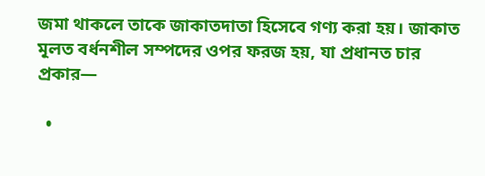জমা থাকলে তাকে জাকাতদাতা হিসেবে গণ্য করা হয়। জাকাত মূলত বর্ধনশীল সম্পদের ওপর ফরজ হয়, যা প্রধানত চার প্রকার—

  •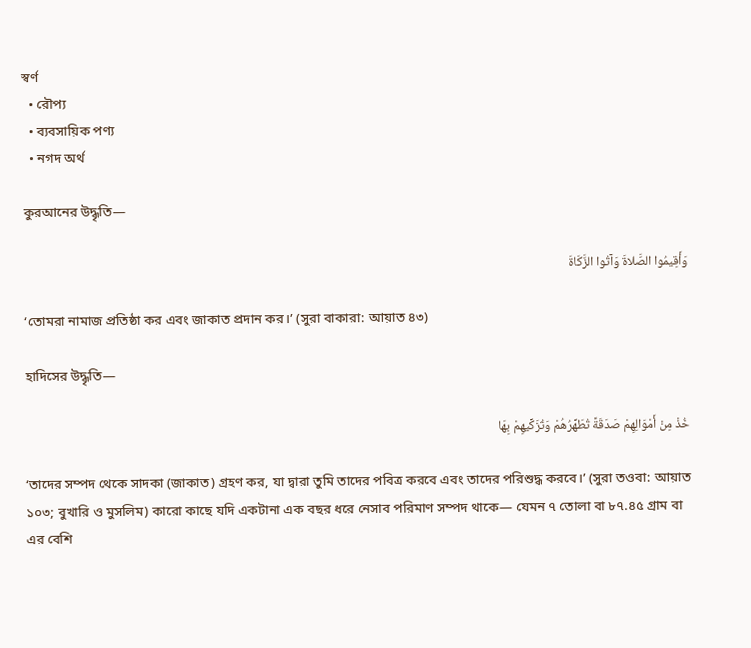স্বর্ণ
  • রৌপ্য
  • ব্যবসায়িক পণ্য
  • নগদ অর্থ

কুরআনের উদ্ধৃতি—

وَأَقِيمُوا الصَّلاةَ وَآتُوا الزَّكَاةَ

‘তোমরা নামাজ প্রতিষ্ঠা কর এবং জাকাত প্রদান কর।’ (সুরা বাকারা: আয়াত ৪৩)

হাদিসের উদ্ধৃতি—

خُذْ مِنْ أَمْوَالِهِمْ صَدَقَةً تُطَهِّرُهُمْ وَتُزَكِّيهِمْ بِهَا

‘তাদের সম্পদ থেকে সাদকা (জাকাত) গ্রহণ কর, যা দ্বারা তুমি তাদের পবিত্র করবে এবং তাদের পরিশুদ্ধ করবে।’ (সুরা তওবা: আয়াত ১০৩; বুখারি ও মুসলিম) কারো কাছে যদি একটানা এক বছর ধরে নেসাব পরিমাণ সম্পদ থাকে— যেমন ৭ তোলা বা ৮৭.৪৫ গ্রাম বা এর বেশি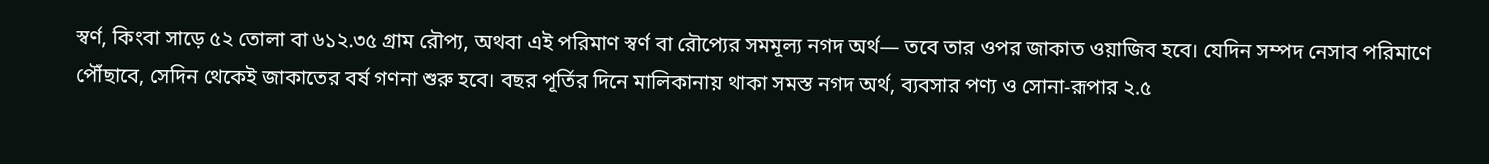স্বর্ণ, কিংবা সাড়ে ৫২ তোলা বা ৬১২.৩৫ গ্রাম রৌপ্য, অথবা এই পরিমাণ স্বর্ণ বা রৌপ্যের সমমূল্য নগদ অর্থ— তবে তার ওপর জাকাত ওয়াজিব হবে। যেদিন সম্পদ নেসাব পরিমাণে পৌঁছাবে, সেদিন থেকেই জাকাতের বর্ষ গণনা শুরু হবে। বছর পূর্তির দিনে মালিকানায় থাকা সমস্ত নগদ অর্থ, ব্যবসার পণ্য ও সোনা-রূপার ২.৫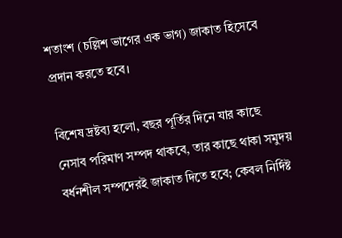শতাংশ (চল্লিশ ভাগের এক ভাগ) জাকাত হিসেবে প্রদান করতে হবে।

বিশেষ দ্রষ্টব্য হলো, বছর পূর্তির দিনে যার কাছে নেসাব পরিমাণ সম্পদ থাকবে, তার কাছে থাকা সমুদয় বর্ধনশীল সম্পদেরই জাকাত দিতে হবে; কেবল নির্দিষ্ট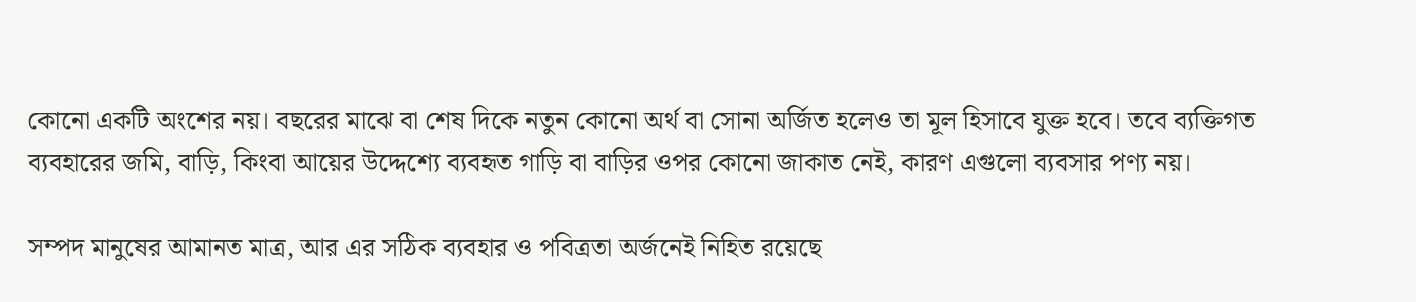কোনো একটি অংশের নয়। বছরের মাঝে বা শেষ দিকে নতুন কোনো অর্থ বা সোনা অর্জিত হলেও তা মূল হিসাবে যুক্ত হবে। তবে ব্যক্তিগত ব্যবহারের জমি, বাড়ি, কিংবা আয়ের উদ্দেশ্যে ব্যবহৃত গাড়ি বা বাড়ির ওপর কোনো জাকাত নেই, কারণ এগুলো ব্যবসার পণ্য নয়।

সম্পদ মানুষের আমানত মাত্র, আর এর সঠিক ব্যবহার ও পবিত্রতা অর্জনেই নিহিত রয়েছে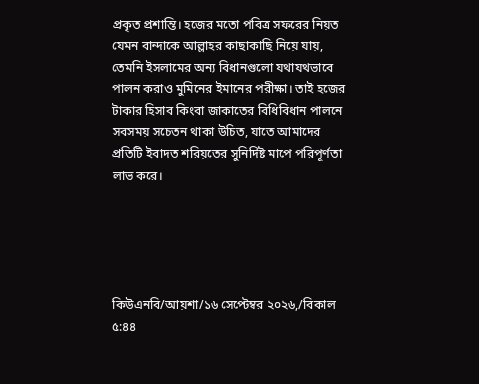প্রকৃত প্রশান্তি। হজের মতো পবিত্র সফরের নিয়ত যেমন বান্দাকে আল্লাহর কাছাকাছি নিয়ে যায়, তেমনি ইসলামের অন্য বিধানগুলো যথাযথভাবে পালন করাও মুমিনের ইমানের পরীক্ষা। তাই হজের টাকার হিসাব কিংবা জাকাতের বিধিবিধান পালনে সবসময় সচেতন থাকা উচিত, যাতে আমাদের প্রতিটি ইবাদত শরিয়তের সুনির্দিষ্ট মাপে পরিপূর্ণতা লাভ করে।





কিউএনবি/আয়শা/১৬ সেপ্টেম্বর ২০২৬,/বিকাল ৫:৪৪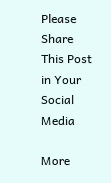Please Share This Post in Your Social Media

More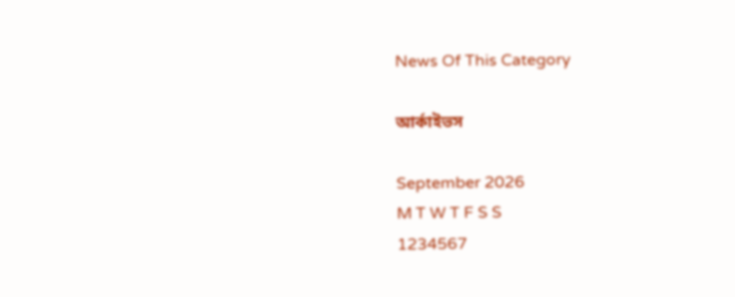News Of This Category

আর্কাইভস

September 2026
M T W T F S S
1234567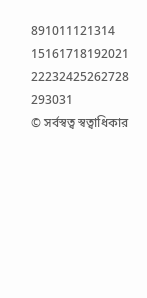891011121314
15161718192021
22232425262728
293031
© সর্বস্বত্ব স্বত্বাধিকার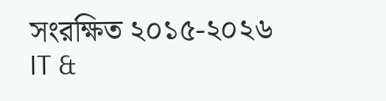সংরক্ষিত ২০১৫-২০২৬
IT &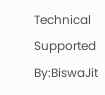Technical Supported By:BiswaJit